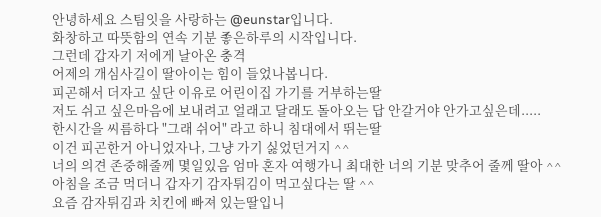안녕하세요 스팀잇을 사랑하는 @eunstar입니다.
화창하고 따뜻함의 연속 기분 좋은하루의 시작입니다.
그런데 갑자기 저에게 날아온 충격
어제의 개심사길이 딸아이는 힘이 들었나봅니다.
피곤해서 더자고 싶단 이유로 어린이집 가기를 거부하는딸
저도 쉬고 싶은마음에 보내려고 얼래고 달래도 돌아오는 답 안갈거야 안가고싶은데.....
한시간을 씨름하다 "그래 쉬어" 라고 하니 침대에서 뛰는딸
이건 피곤한거 아니었자나, 그냥 가기 싫었던거지 ^^
너의 의견 존중해줄께 몇일있음 엄마 혼자 여행가니 최대한 너의 기분 맞추어 줄께 딸아 ^^
아침을 조금 먹더니 갑자기 감자튀김이 먹고싶다는 딸 ^^
요즘 감자튀김과 치킨에 빠져 있는딸입니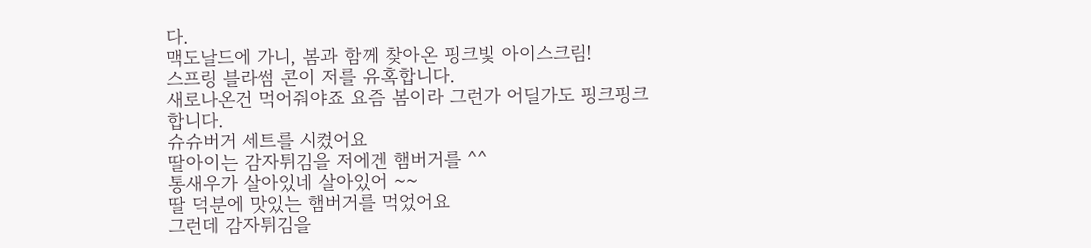다.
맥도날드에 가니, 봄과 함께 찾아온 핑크빛 아이스크림!
스프링 블라썸 콘이 저를 유혹합니다.
새로나온건 먹어줘야죠 요즘 봄이라 그런가 어딜가도 핑크핑크 합니다.
슈슈버거 세트를 시켰어요
딸아이는 감자튀김을 저에겐 햄버거를 ^^
통새우가 살아있네 살아있어 ~~
딸 덕분에 맛있는 햄버거를 먹었어요
그런데 감자튀김을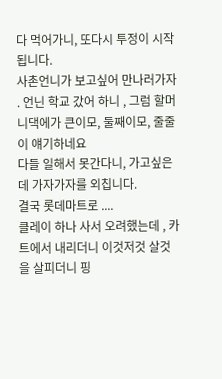다 먹어가니, 또다시 투정이 시작됩니다.
사촌언니가 보고싶어 만나러가자 . 언닌 학교 갔어 하니 , 그럼 할머니댁에가 큰이모, 둘째이모, 줄줄이 얘기하네요
다들 일해서 못간다니, 가고싶은데 가자가자를 외칩니다.
결국 롯데마트로 ....
클레이 하나 사서 오려했는데 , 카트에서 내리더니 이것저것 살것을 살피더니 핑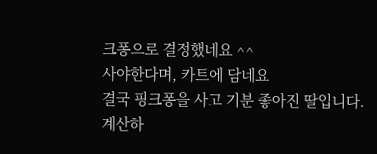크퐁으로 결정했네요 ^^
사야한다며, 카트에 담네요
결국 핑크퐁을 사고 기분 좋아진 딸입니다.
계산하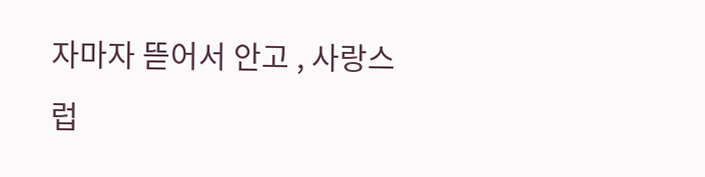자마자 뜯어서 안고 , 사랑스럽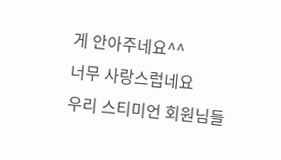게 안아주네요^^
너무 사랑스럽네요
우리 스티미언 회원님들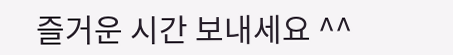즐거운 시간 보내세요 ^^